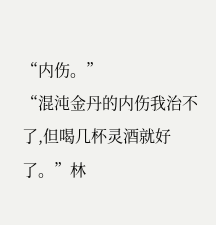“内伤。”
“混沌金丹的内伤我治不了,但喝几杯灵酒就好了。”林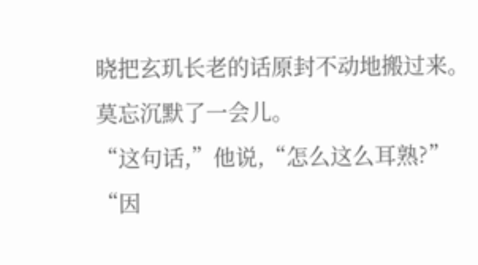晓把玄玑长老的话原封不动地搬过来。
莫忘沉默了一会儿。
“这句话,”他说,“怎么这么耳熟?”
“因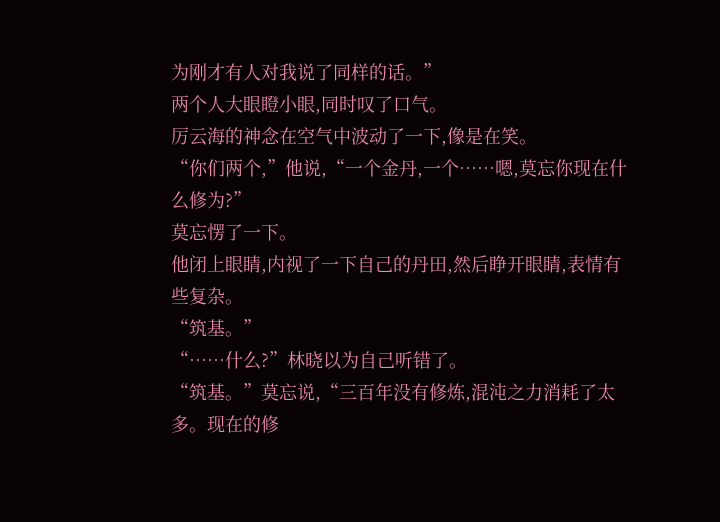为刚才有人对我说了同样的话。”
两个人大眼瞪小眼,同时叹了口气。
厉云海的神念在空气中波动了一下,像是在笑。
“你们两个,”他说,“一个金丹,一个……嗯,莫忘你现在什么修为?”
莫忘愣了一下。
他闭上眼睛,内视了一下自己的丹田,然后睁开眼睛,表情有些复杂。
“筑基。”
“……什么?”林晓以为自己听错了。
“筑基。”莫忘说,“三百年没有修炼,混沌之力消耗了太多。现在的修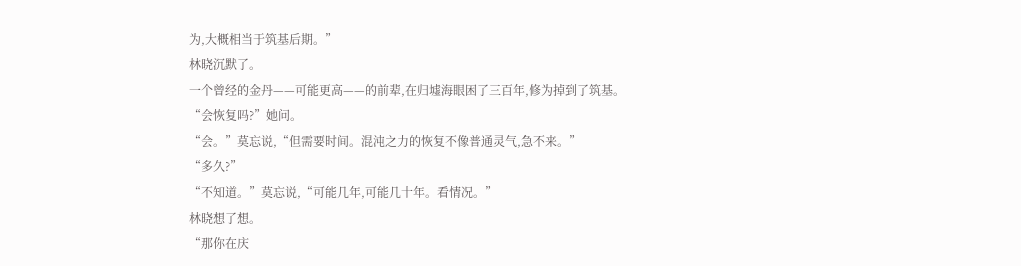为,大概相当于筑基后期。”
林晓沉默了。
一个曾经的金丹——可能更高——的前辈,在归墟海眼困了三百年,修为掉到了筑基。
“会恢复吗?”她问。
“会。”莫忘说,“但需要时间。混沌之力的恢复不像普通灵气,急不来。”
“多久?”
“不知道。”莫忘说,“可能几年,可能几十年。看情况。”
林晓想了想。
“那你在庆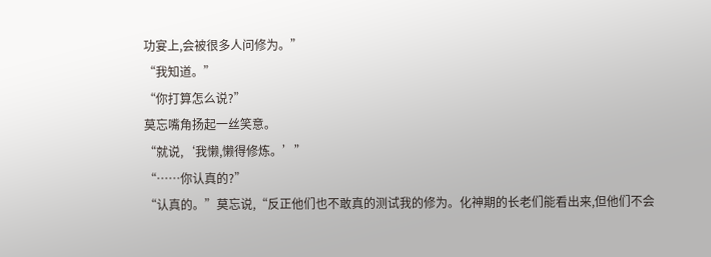功宴上,会被很多人问修为。”
“我知道。”
“你打算怎么说?”
莫忘嘴角扬起一丝笑意。
“就说,‘我懒,懒得修炼。’”
“……你认真的?”
“认真的。”莫忘说,“反正他们也不敢真的测试我的修为。化神期的长老们能看出来,但他们不会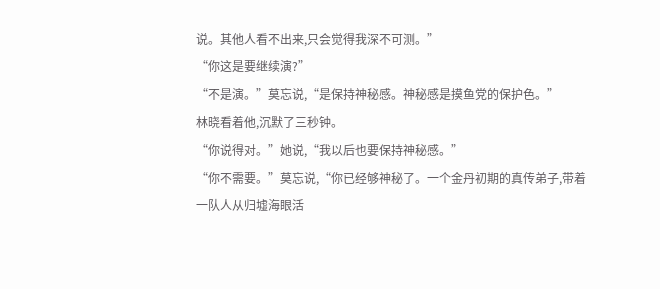说。其他人看不出来,只会觉得我深不可测。”
“你这是要继续演?”
“不是演。”莫忘说,“是保持神秘感。神秘感是摸鱼党的保护色。”
林晓看着他,沉默了三秒钟。
“你说得对。”她说,“我以后也要保持神秘感。”
“你不需要。”莫忘说,“你已经够神秘了。一个金丹初期的真传弟子,带着一队人从归墟海眼活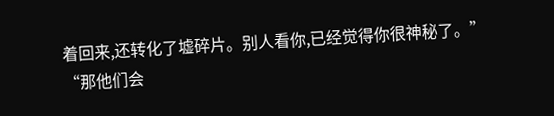着回来,还转化了墟碎片。别人看你,已经觉得你很神秘了。”
“那他们会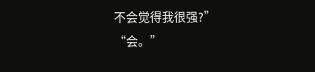不会觉得我很强?”
“会。”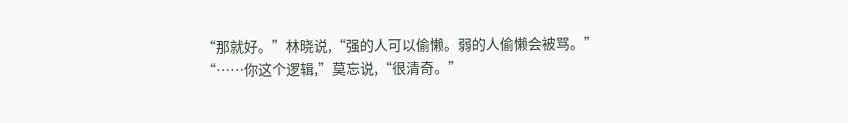“那就好。”林晓说,“强的人可以偷懒。弱的人偷懒会被骂。”
“……你这个逻辑,”莫忘说,“很清奇。”